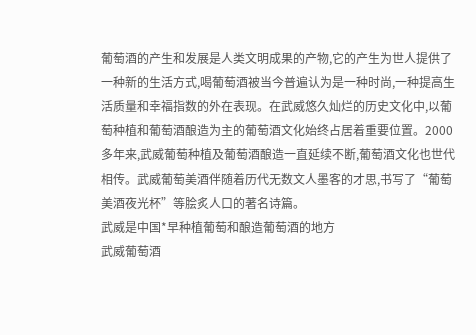葡萄酒的产生和发展是人类文明成果的产物,它的产生为世人提供了一种新的生活方式,喝葡萄酒被当今普遍认为是一种时尚,一种提高生活质量和幸福指数的外在表现。在武威悠久灿烂的历史文化中,以葡萄种植和葡萄酒酿造为主的葡萄酒文化始终占居着重要位置。2000多年来,武威葡萄种植及葡萄酒酿造一直延续不断,葡萄酒文化也世代相传。武威葡萄美酒伴随着历代无数文人墨客的才思,书写了“葡萄美酒夜光杯”等脍炙人口的著名诗篇。
武威是中国*早种植葡萄和酿造葡萄酒的地方
武威葡萄酒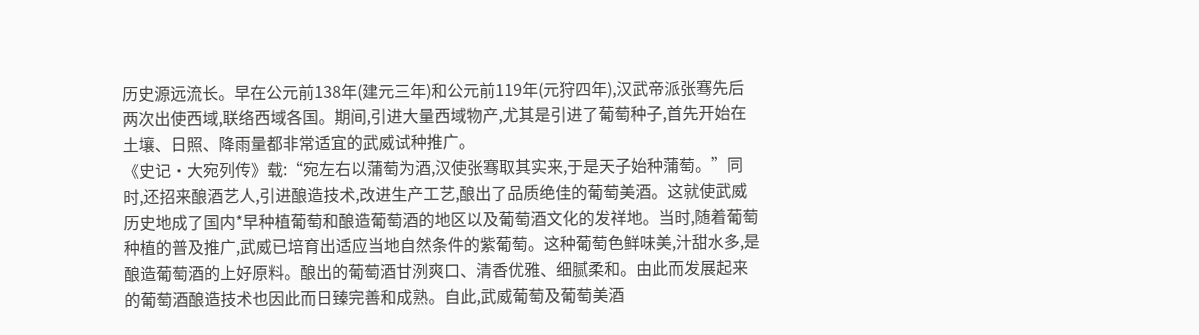历史源远流长。早在公元前138年(建元三年)和公元前119年(元狩四年),汉武帝派张骞先后两次出使西域,联络西域各国。期间,引进大量西域物产,尤其是引进了葡萄种子,首先开始在土壤、日照、降雨量都非常适宜的武威试种推广。
《史记·大宛列传》载:“宛左右以蒲萄为酒,汉使张骞取其实来,于是天子始种蒲萄。”同时,还招来酿酒艺人,引进酿造技术,改进生产工艺,酿出了品质绝佳的葡萄美酒。这就使武威历史地成了国内*早种植葡萄和酿造葡萄酒的地区以及葡萄酒文化的发祥地。当时,随着葡萄种植的普及推广,武威已培育出适应当地自然条件的紫葡萄。这种葡萄色鲜味美,汁甜水多,是酿造葡萄酒的上好原料。酿出的葡萄酒甘洌爽口、清香优雅、细腻柔和。由此而发展起来的葡萄酒酿造技术也因此而日臻完善和成熟。自此,武威葡萄及葡萄美酒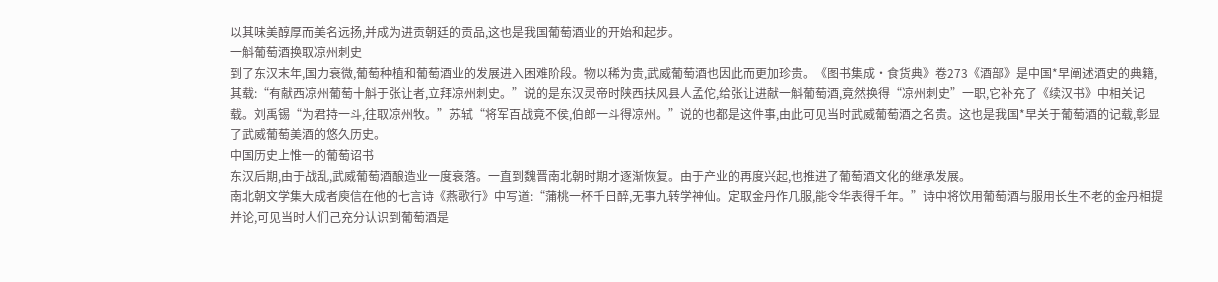以其味美醇厚而美名远扬,并成为进贡朝廷的贡品,这也是我国葡萄酒业的开始和起步。
一斛葡萄酒换取凉州刺史
到了东汉末年,国力衰微,葡萄种植和葡萄酒业的发展进入困难阶段。物以稀为贵,武威葡萄酒也因此而更加珍贵。《图书集成·食货典》卷273《酒部》是中国*早阐述酒史的典籍,其载:“有献西凉州葡萄十斛于张让者,立拜凉州刺史。”说的是东汉灵帝时陕西扶风县人孟佗,给张让进献一斛葡萄酒,竟然换得“凉州刺史”一职,它补充了《续汉书》中相关记载。刘禹锡“为君持一斗,往取凉州牧。”苏轼“将军百战竟不侯,伯郎一斗得凉州。”说的也都是这件事,由此可见当时武威葡萄酒之名贵。这也是我国*早关于葡萄酒的记载,彰显了武威葡萄美酒的悠久历史。
中国历史上惟一的葡萄诏书
东汉后期,由于战乱,武威葡萄酒酿造业一度衰落。一直到魏晋南北朝时期才逐渐恢复。由于产业的再度兴起,也推进了葡萄酒文化的继承发展。
南北朝文学集大成者庾信在他的七言诗《燕歌行》中写道:“蒲桃一杯千日醉,无事九转学神仙。定取金丹作几服,能令华表得千年。”诗中将饮用葡萄酒与服用长生不老的金丹相提并论,可见当时人们己充分认识到葡萄酒是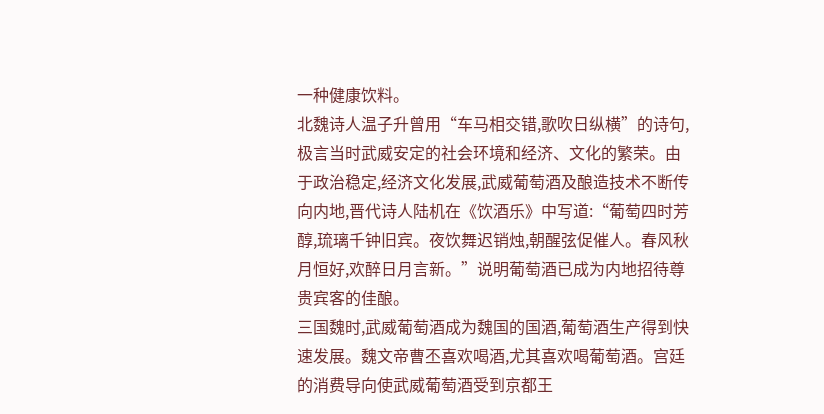一种健康饮料。
北魏诗人温子升曾用“车马相交错,歌吹日纵横”的诗句,极言当时武威安定的社会环境和经济、文化的繁荣。由于政治稳定,经济文化发展,武威葡萄酒及酿造技术不断传向内地,晋代诗人陆机在《饮酒乐》中写道:“葡萄四时芳醇,琉璃千钟旧宾。夜饮舞迟销烛,朝醒弦促催人。春风秋月恒好,欢醉日月言新。”说明葡萄酒已成为内地招待尊贵宾客的佳酿。
三国魏时,武威葡萄酒成为魏国的国酒,葡萄酒生产得到快速发展。魏文帝曹丕喜欢喝酒,尤其喜欢喝葡萄酒。宫廷的消费导向使武威葡萄酒受到京都王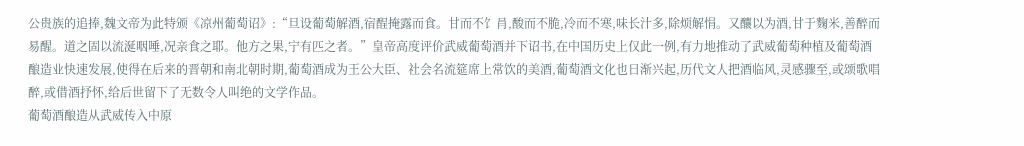公贵族的追捧,魏文帝为此特颁《凉州葡萄诏》:“旦设葡萄解酒,宿酲掩露而食。甘而不饣肙,酸而不脆,冷而不寒,味长汁多,除烦解悁。又釀以为酒,甘于麴米,善醉而易醒。道之固以流涎咽唾,况亲食之耶。他方之果,宁有匹之者。”皇帝高度评价武威葡萄酒并下诏书,在中国历史上仅此一例,有力地推动了武威葡萄种植及葡萄酒酿造业快速发展,使得在后来的晋朝和南北朝时期,葡萄酒成为王公大臣、社会名流筵席上常饮的美酒,葡萄酒文化也日渐兴起,历代文人把酒临风,灵感骤至,或颂歌唱醉,或借酒抒怀,给后世留下了无数令人叫绝的文学作品。
葡萄酒酿造从武威传入中原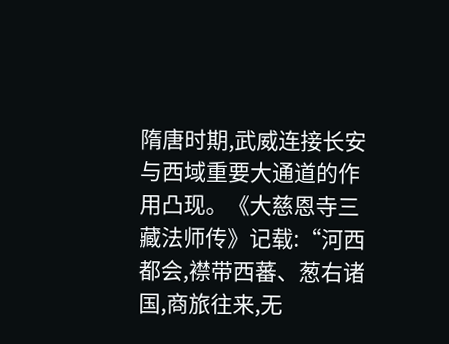隋唐时期,武威连接长安与西域重要大通道的作用凸现。《大慈恩寺三藏法师传》记载:“河西都会,襟带西蕃、葱右诸国,商旅往来,无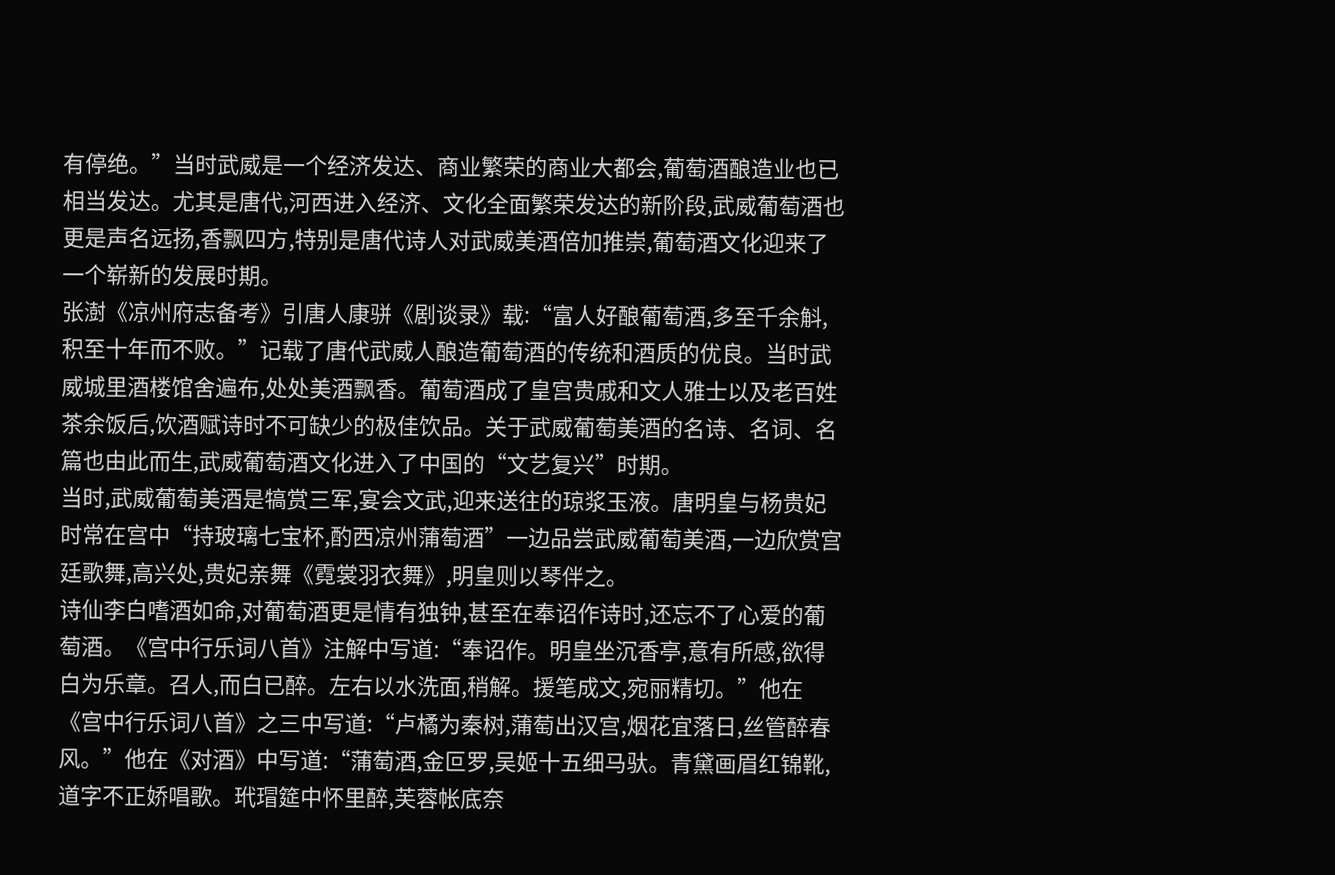有停绝。”当时武威是一个经济发达、商业繁荣的商业大都会,葡萄酒酿造业也已相当发达。尤其是唐代,河西进入经济、文化全面繁荣发达的新阶段,武威葡萄酒也更是声名远扬,香飘四方,特别是唐代诗人对武威美酒倍加推崇,葡萄酒文化迎来了一个崭新的发展时期。
张澍《凉州府志备考》引唐人康骈《剧谈录》载:“富人好酿葡萄酒,多至千余斛,积至十年而不败。”记载了唐代武威人酿造葡萄酒的传统和酒质的优良。当时武威城里酒楼馆舍遍布,处处美酒飘香。葡萄酒成了皇宫贵戚和文人雅士以及老百姓茶余饭后,饮酒赋诗时不可缺少的极佳饮品。关于武威葡萄美酒的名诗、名词、名篇也由此而生,武威葡萄酒文化进入了中国的“文艺复兴”时期。
当时,武威葡萄美酒是犒赏三军,宴会文武,迎来送往的琼浆玉液。唐明皇与杨贵妃时常在宫中“持玻璃七宝杯,酌西凉州蒲萄酒”一边品尝武威葡萄美酒,一边欣赏宫廷歌舞,高兴处,贵妃亲舞《霓裳羽衣舞》,明皇则以琴伴之。
诗仙李白嗜酒如命,对葡萄酒更是情有独钟,甚至在奉诏作诗时,还忘不了心爱的葡萄酒。《宫中行乐词八首》注解中写道:“奉诏作。明皇坐沉香亭,意有所感,欲得白为乐章。召人,而白已醉。左右以水洗面,稍解。援笔成文,宛丽精切。”他在《宫中行乐词八首》之三中写道:“卢橘为秦树,蒲萄出汉宫,烟花宜落日,丝管醉春风。”他在《对酒》中写道:“蒲萄酒,金叵罗,吴姬十五细马驮。青黛画眉红锦靴,道字不正娇唱歌。玳瑁筵中怀里醉,芙蓉帐底奈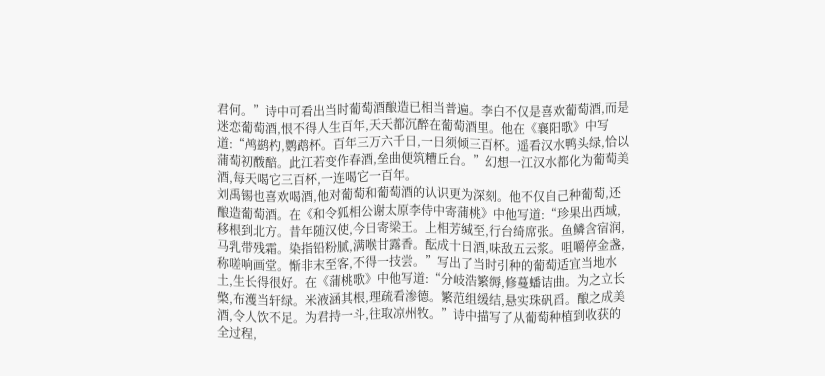君何。”诗中可看出当时葡萄酒酿造已相当普遍。李白不仅是喜欢葡萄酒,而是迷恋葡萄酒,恨不得人生百年,天天都沉醉在葡萄酒里。他在《襄阳歌》中写道:“鸬鹚杓,鹦鹉杯。百年三万六千日,一日须倾三百杯。遥看汉水鸭头绿,恰以蒲萄初酦醅。此江若变作春酒,垒曲便筑糟丘台。”幻想一江汉水都化为葡萄美酒,每天喝它三百杯,一连喝它一百年。
刘禹锡也喜欢喝酒,他对葡萄和葡萄酒的认识更为深刻。他不仅自己种葡萄,还酿造葡萄酒。在《和令狐相公谢太原李侍中寄蒲桃》中他写道:“珍果出西域,移根到北方。昔年随汉使,今日寄梁王。上相芳缄至,行台绮席张。鱼鳞含宿润,马乳带残霜。染指铅粉腻,满喉甘露香。酝成十日酒,味敌五云浆。咀嚼停金盏,称嗟响画堂。惭非末至客,不得一技尝。”写出了当时引种的葡萄适宜当地水土,生长得很好。在《蒲桃歌》中他写道:“分岐浩繁缛,修蔓蟠诘曲。为之立长檠,布濩当轩绿。米液涵其根,理疏看渗德。繁范组缓结,悬实珠矾舀。酿之成美酒,令人饮不足。为君持一斗,往取凉州牧。”诗中描写了从葡萄种植到收获的全过程,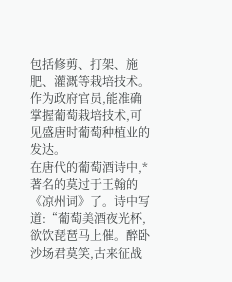包括修剪、打架、施肥、灌溉等栽培技术。作为政府官员,能准确掌握葡萄栽培技术,可见盛唐时葡萄种植业的发达。
在唐代的葡萄酒诗中,*著名的莫过于王翰的《凉州词》了。诗中写道:“葡萄美酒夜光杯,欲饮琵琶马上催。醉卧沙场君莫笑,古来征战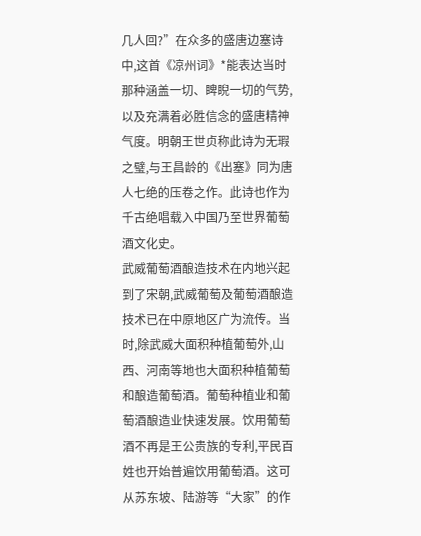几人回?”在众多的盛唐边塞诗中,这首《凉州词》*能表达当时那种涵盖一切、睥睨一切的气势,以及充满着必胜信念的盛唐精神气度。明朝王世贞称此诗为无瑕之璧,与王昌龄的《出塞》同为唐人七绝的压卷之作。此诗也作为千古绝唱载入中国乃至世界葡萄酒文化史。
武威葡萄酒酿造技术在内地兴起
到了宋朝,武威葡萄及葡萄酒酿造技术已在中原地区广为流传。当时,除武威大面积种植葡萄外,山西、河南等地也大面积种植葡萄和酿造葡萄酒。葡萄种植业和葡萄酒酿造业快速发展。饮用葡萄酒不再是王公贵族的专利,平民百姓也开始普遍饮用葡萄酒。这可从苏东坡、陆游等“大家”的作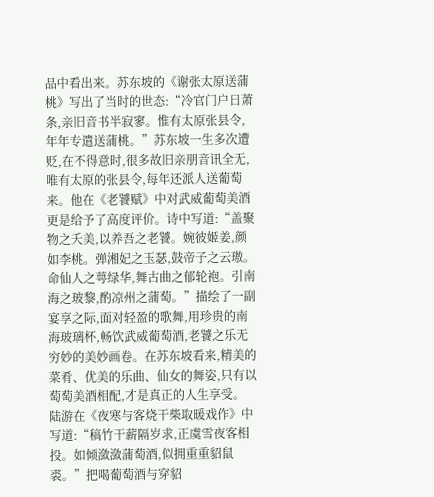品中看出来。苏东坡的《谢张太原送蒲桃》写出了当时的世态:“冷官门户日萧条,亲旧音书半寂寥。惟有太原张县令,年年专遣送蒲桃。”苏东坡一生多次遭贬,在不得意时,很多故旧亲朋音讯全无,唯有太原的张县令,每年还派人送葡萄来。他在《老饕赋》中对武威葡萄美酒更是给予了高度评价。诗中写道:“盖聚物之夭美,以养吾之老饕。婉彼姬姜,颜如李桃。弹湘妃之玉瑟,鼓帝子之云璈。命仙人之萼绿华,舞古曲之郁轮袍。引南海之玻黎,酌凉州之蒲萄。”描绘了一副宴享之际,面对轻盈的歌舞,用珍贵的南海玻璃杯,畅饮武威葡萄酒,老饕之乐无穷妙的美妙画卷。在苏东坡看来,精美的菜肴、优美的乐曲、仙女的舞姿,只有以萄萄美酒相配,才是真正的人生享受。
陆游在《夜寒与客烧干柴取暖戏作》中写道:“稿竹干薪隔岁求,正虞雪夜客相投。如倾潋潋蒲萄酒,似拥重重貂鼠裘。”把喝葡萄酒与穿貂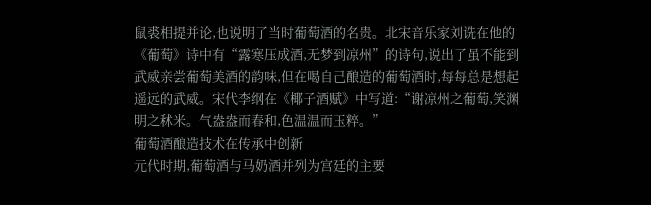鼠裘相提并论,也说明了当时葡萄酒的名贵。北宋音乐家刘诜在他的《葡萄》诗中有“露寒压成酒,无梦到凉州”的诗句,说出了虽不能到武威亲尝葡萄美酒的韵味,但在喝自己酿造的葡萄酒时,每每总是想起遥远的武威。宋代李纲在《椰子酒赋》中写道:“谢凉州之葡萄,笑渊明之秫米。气盎盎而春和,色温温而玉粹。”
葡萄酒酿造技术在传承中创新
元代时期,葡萄酒与马奶酒并列为宫廷的主要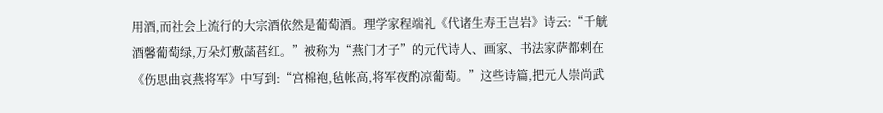用酒,而社会上流行的大宗酒依然是葡萄酒。理学家程端礼《代诸生寿王岂岩》诗云:“千觥酒馨葡萄绿,万朵灯敷菡萏红。”被称为“燕门才子”的元代诗人、画家、书法家萨都剌在《伤思曲哀燕将军》中写到:“宫棉袍,毡帐高,将军夜酌凉葡萄。”这些诗篇,把元人崇尚武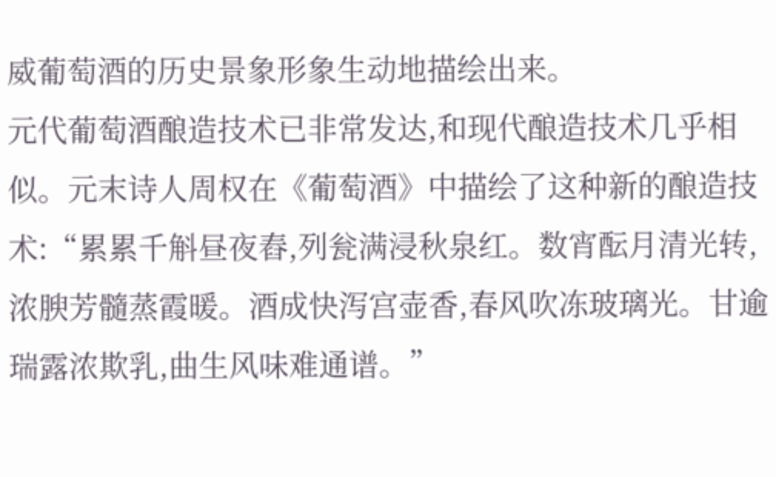威葡萄酒的历史景象形象生动地描绘出来。
元代葡萄酒酿造技术已非常发达,和现代酿造技术几乎相似。元末诗人周权在《葡萄酒》中描绘了这种新的酿造技术:“累累千斛昼夜舂,列瓮满浸秋泉红。数宵酝月清光转,浓腴芳髓蒸霞暖。酒成快泻宫壶香,春风吹冻玻璃光。甘逾瑞露浓欺乳,曲生风味难通谱。”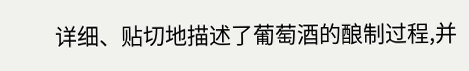详细、贴切地描述了葡萄酒的酿制过程,并